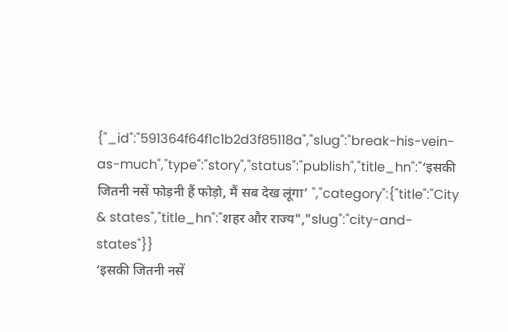{"_id":"591364f64f1c1b2d3f85118a","slug":"break-his-vein-as-much","type":"story","status":"publish","title_hn":"‘इसकी जितनी नसें फोड़नी हैं फोड़ो, मैं सब देख लूंगा’ ","category":{"title":"City & states","title_hn":"शहर और राज्य","slug":"city-and-states"}}
‘इसकी जितनी नसें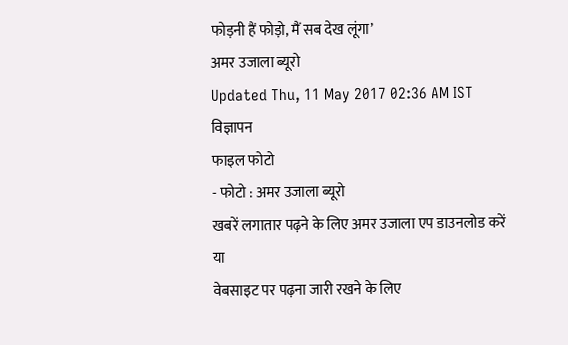फोड़नी हैं फोड़ो, मैं सब देख लूंगा’
अमर उजाला ब्यूरो
Updated Thu, 11 May 2017 02:36 AM IST
विज्ञापन
फाइल फोटो
- फोटो : अमर उजाला ब्यूरो
खबरें लगातार पढ़ने के लिए अमर उजाला एप डाउनलोड करें
या
वेबसाइट पर पढ़ना जारी रखने के लिए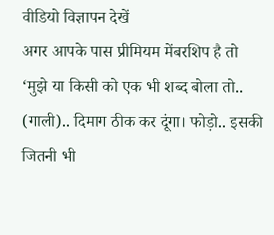वीडियो विज्ञापन देखें
अगर आपके पास प्रीमियम मेंबरशिप है तो
‘मुझे या किसी को एक भी शब्द बोला तो.. (गाली).. दिमाग ठीक कर दूंगा। फोड़ो.. इसकी जितनी भी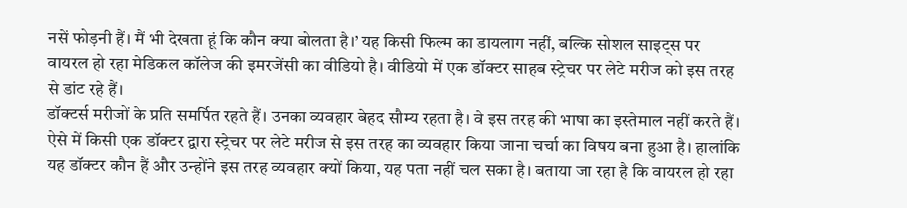नसें फोड़नी हैं। मैं भी देखता हूं कि कौन क्या बोलता है।’ यह किसी फिल्म का डायलाग नहीं, बल्कि सोशल साइट्स पर वायरल हो रहा मेडिकल कॉलेज की इमरजेंसी का वीडियो है। वीडियो में एक डॉक्टर साहब स्ट्रेचर पर लेटे मरीज को इस तरह से डांट रहे हैं।
डॉक्टर्स मरीजों के प्रति समर्पित रहते हैं। उनका व्यवहार बेहद सौम्य रहता है। वे इस तरह की भाषा का इस्तेमाल नहीं करते हैं। ऐसे में किसी एक डॉक्टर द्वारा स्ट्रेचर पर लेटे मरीज से इस तरह का व्यवहार किया जाना चर्चा का विषय बना हुआ है। हालांकि यह डॉक्टर कौन हैं और उन्होंने इस तरह व्यवहार क्यों किया, यह पता नहीं चल सका है। बताया जा रहा है कि वायरल हो रहा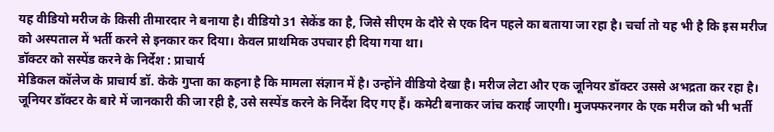यह वीडियो मरीज के किसी तीमारदार ने बनाया है। वीडियो 31 सेकेंड का है, जिसे सीएम के दौरे से एक दिन पहले का बताया जा रहा है। चर्चा तो यह भी है कि इस मरीज को अस्पताल में भर्ती करने से इनकार कर दिया। केवल प्राथमिक उपचार ही दिया गया था।
डॉक्टर को सस्पेंड करने के निर्देश : प्राचार्य
मेडिकल कॉलेज के प्राचार्य डॉ. केके गुप्ता का कहना है कि मामला संज्ञान में है। उन्होंने वीडियो देखा है। मरीज लेटा और एक जूनियर डॉक्टर उससे अभद्रता कर रहा है। जूनियर डॉक्टर के बारे में जानकारी की जा रही है, उसे सस्पेंड करने के निर्देश दिए गए हैं। कमेटी बनाकर जांच कराई जाएगी। मुजफ्फरनगर के एक मरीज को भी भर्ती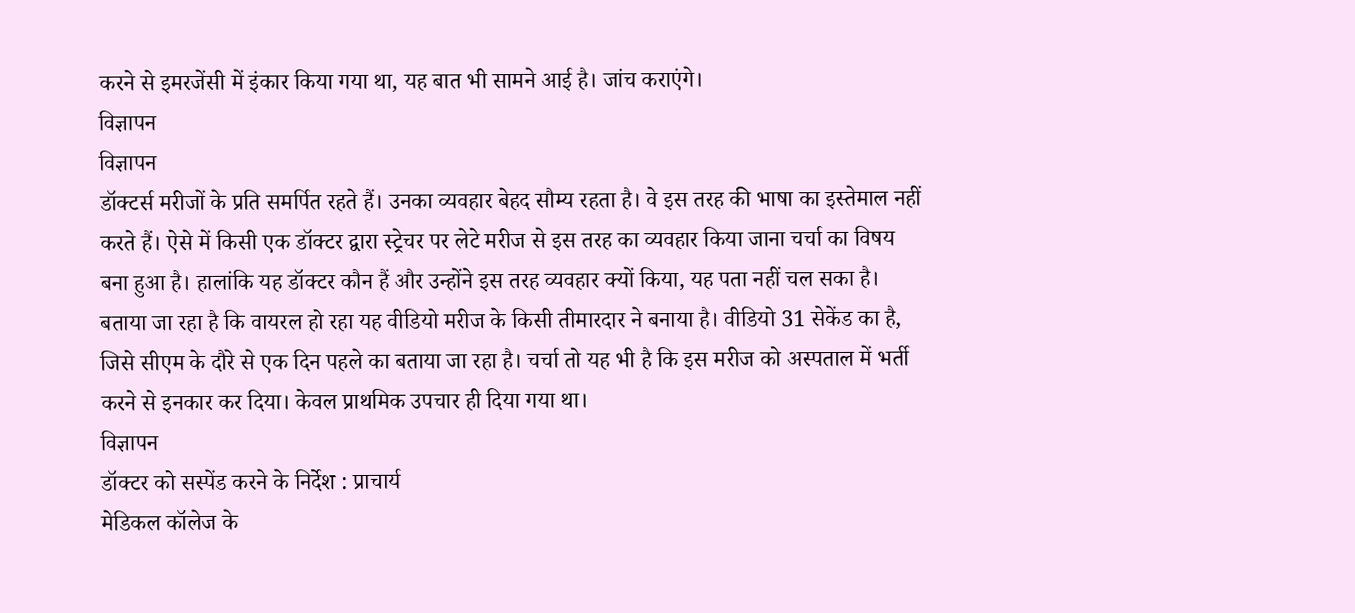करने से इमरजेंसी में इंकार किया गया था, यह बात भी सामने आई है। जांच कराएंगे।
विज्ञापन
विज्ञापन
डॉक्टर्स मरीजों के प्रति समर्पित रहते हैं। उनका व्यवहार बेहद सौम्य रहता है। वे इस तरह की भाषा का इस्तेमाल नहीं करते हैं। ऐसे में किसी एक डॉक्टर द्वारा स्ट्रेचर पर लेटे मरीज से इस तरह का व्यवहार किया जाना चर्चा का विषय बना हुआ है। हालांकि यह डॉक्टर कौन हैं और उन्होंने इस तरह व्यवहार क्यों किया, यह पता नहीं चल सका है। बताया जा रहा है कि वायरल हो रहा यह वीडियो मरीज के किसी तीमारदार ने बनाया है। वीडियो 31 सेकेंड का है, जिसे सीएम के दौरे से एक दिन पहले का बताया जा रहा है। चर्चा तो यह भी है कि इस मरीज को अस्पताल में भर्ती करने से इनकार कर दिया। केवल प्राथमिक उपचार ही दिया गया था।
विज्ञापन
डॉक्टर को सस्पेंड करने के निर्देश : प्राचार्य
मेडिकल कॉलेज के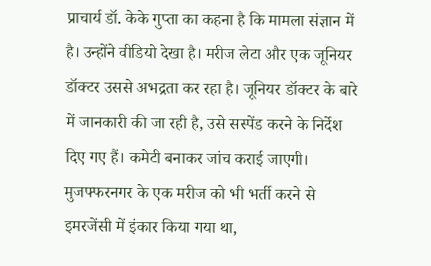प्राचार्य डॉ. केके गुप्ता का कहना है कि मामला संज्ञान में है। उन्होंने वीडियो देखा है। मरीज लेटा और एक जूनियर डॉक्टर उससे अभद्रता कर रहा है। जूनियर डॉक्टर के बारे में जानकारी की जा रही है, उसे सस्पेंड करने के निर्देश दिए गए हैं। कमेटी बनाकर जांच कराई जाएगी। मुजफ्फरनगर के एक मरीज को भी भर्ती करने से इमरजेंसी में इंकार किया गया था,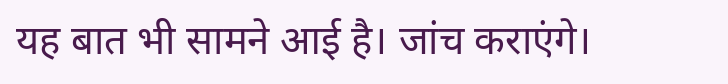यह बात भी सामने आई है। जांच कराएंगे।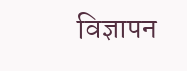विज्ञापन